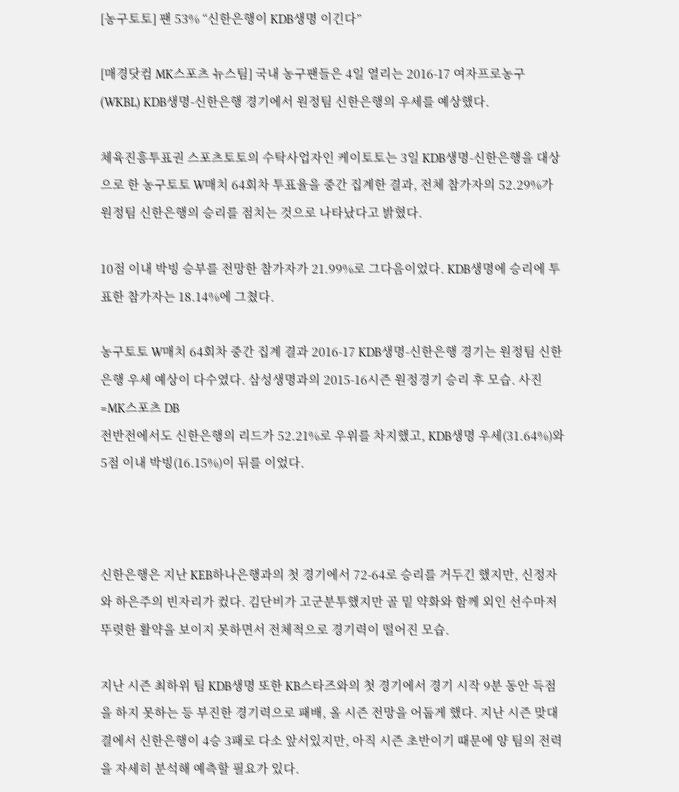[농구토토] 팬 53% “신한은행이 KDB생명 이긴다”

[매경닷컴 MK스포츠 뉴스팀] 국내 농구팬들은 4일 열리는 2016-17 여자프로농구(WKBL) KDB생명-신한은행 경기에서 원정팀 신한은행의 우세를 예상했다.

체육진흥투표권 스포츠토토의 수탁사업자인 케이토토는 3일 KDB생명-신한은행을 대상으로 한 농구토토 W매치 64회차 투표율을 중간 집계한 결과, 전체 참가자의 52.29%가 원정팀 신한은행의 승리를 점치는 것으로 나타났다고 밝혔다.

10점 이내 박빙 승부를 전망한 참가자가 21.99%로 그다음이었다. KDB생명에 승리에 투표한 참가자는 18.14%에 그쳤다.

농구토토 W매치 64회차 중간 집계 결과 2016-17 KDB생명-신한은행 경기는 원정팀 신한은행 우세 예상이 다수였다. 삼성생명과의 2015-16시즌 원정경기 승리 후 모습. 사진=MK스포츠 DB
전반전에서도 신한은행의 리드가 52.21%로 우위를 차지했고, KDB생명 우세(31.64%)와 5점 이내 박빙(16.15%)이 뒤를 이었다.



신한은행은 지난 KEB하나은행과의 첫 경기에서 72-64로 승리를 거두긴 했지만, 신정자와 하은주의 빈자리가 컸다. 김단비가 고군분투했지만 골 밑 약화와 함께 외인 선수마저 뚜렷한 활약을 보이지 못하면서 전체적으로 경기력이 떨어진 모습.

지난 시즌 최하위 팀 KDB생명 또한 KB스타즈와의 첫 경기에서 경기 시작 9분 동안 득점을 하지 못하는 등 부진한 경기력으로 패배, 올 시즌 전망을 어둡게 했다. 지난 시즌 맞대결에서 신한은행이 4승 3패로 다소 앞서있지만, 아직 시즌 초반이기 때문에 양 팀의 전력을 자세히 분석해 예측할 필요가 있다.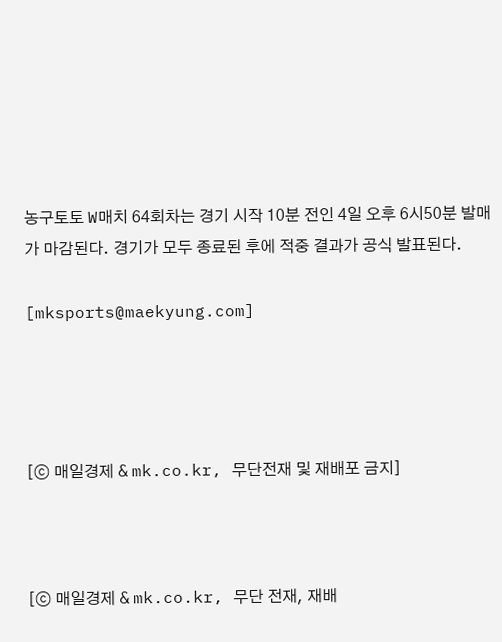농구토토 W매치 64회차는 경기 시작 10분 전인 4일 오후 6시50분 발매가 마감된다. 경기가 모두 종료된 후에 적중 결과가 공식 발표된다.

[mksports@maekyung.com]




[ⓒ 매일경제 & mk.co.kr, 무단전재 및 재배포 금지]



[ⓒ 매일경제 & mk.co.kr, 무단 전재, 재배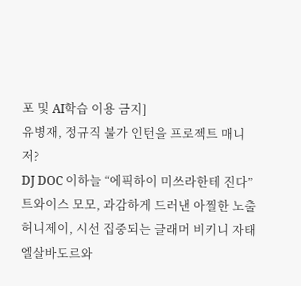포 및 AI학습 이용 금지]
유병재, 정규직 불가 인턴을 프로젝트 매니저?
DJ DOC 이하늘 “에픽하이 미쓰라한테 진다”
트와이스 모모, 과감하게 드러낸 아찔한 노출
허니제이, 시선 집중되는 글래머 비키니 자태
엘살바도르와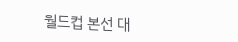월드컵 본선 대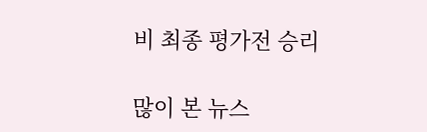비 최종 평가전 승리

많이 본 뉴스